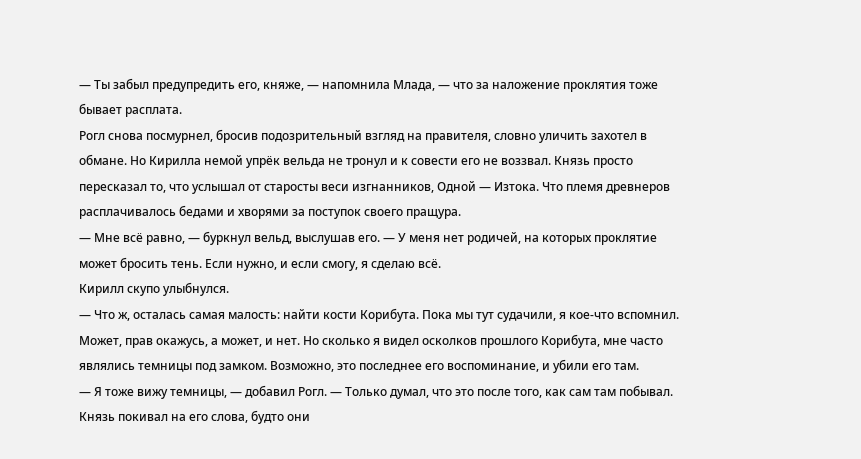— Ты забыл предупредить его, княже, — напомнила Млада, — что за наложение проклятия тоже бывает расплата.
Рогл снова посмурнел, бросив подозрительный взгляд на правителя, словно уличить захотел в обмане. Но Кирилла немой упрёк вельда не тронул и к совести его не воззвал. Князь просто пересказал то, что услышал от старосты веси изгнанников, Одной — Изтока. Что племя древнеров расплачивалось бедами и хворями за поступок своего пращура.
— Мне всё равно, — буркнул вельд, выслушав его. — У меня нет родичей, на которых проклятие может бросить тень. Если нужно, и если смогу, я сделаю всё.
Кирилл скупо улыбнулся.
— Что ж, осталась самая малость: найти кости Корибута. Пока мы тут судачили, я кое-что вспомнил. Может, прав окажусь, а может, и нет. Но сколько я видел осколков прошлого Корибута, мне часто являлись темницы под замком. Возможно, это последнее его воспоминание, и убили его там.
— Я тоже вижу темницы, — добавил Рогл. — Только думал, что это после того, как сам там побывал.
Князь покивал на его слова, будто они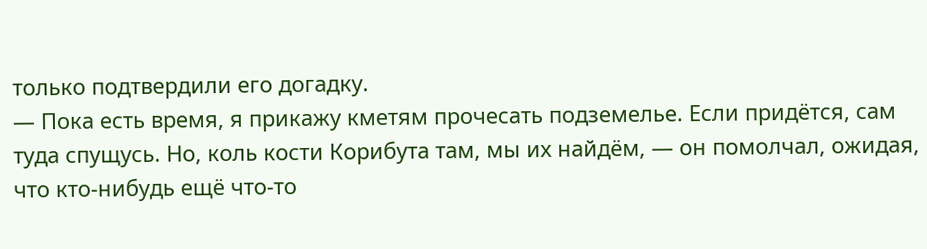только подтвердили его догадку.
— Пока есть время, я прикажу кметям прочесать подземелье. Если придётся, сам туда спущусь. Но, коль кости Корибута там, мы их найдём, — он помолчал, ожидая, что кто-нибудь ещё что-то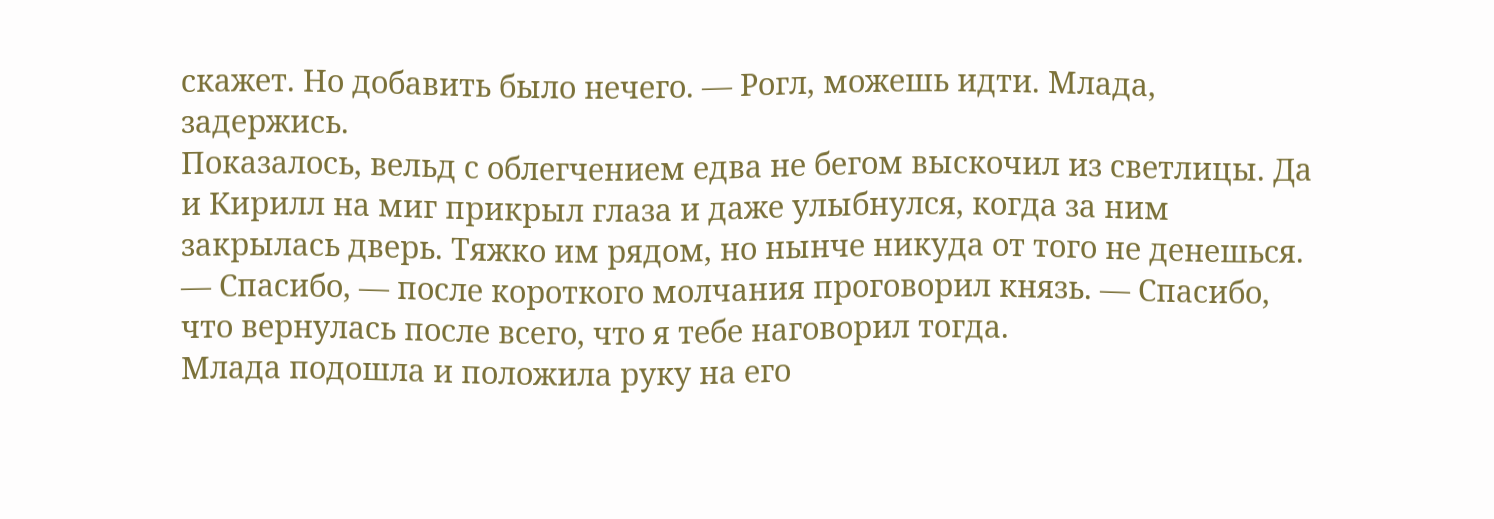скажет. Но добавить было нечего. — Рогл, можешь идти. Млада, задержись.
Показалось, вельд с облегчением едва не бегом выскочил из светлицы. Да и Кирилл на миг прикрыл глаза и даже улыбнулся, когда за ним закрылась дверь. Тяжко им рядом, но нынче никуда от того не денешься.
— Спасибо, — после короткого молчания проговорил князь. — Спасибо, что вернулась после всего, что я тебе наговорил тогда.
Млада подошла и положила руку на его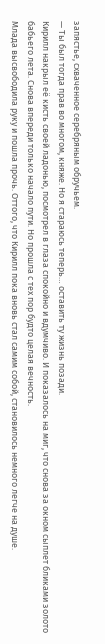запястье, схваченное серебряным обручьем.
— Ты был тогда прав во многом, княже. Но я стараюсь теперь… оставить ту жизнь позади.
Кирилл накрыл её кисть своей ладонью, посмотрел в глаза спокойно и вдумчиво. И показалось на миг, что снова за окном сыплет бликами золото бабьего лета. Снова впереди только начало пути. Но прошла с тех пор будто целая вечность.
Млада высвободила руку и пошла прочь. Оттого, что Кирилл пока вновь стал самим собой, становилось немного легче на душе.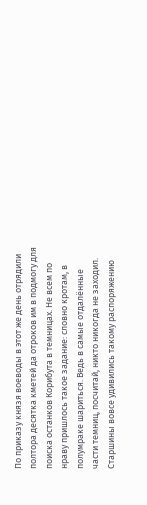По приказу князя воеводы в этот же день отрядили полтора десятка кметей да отроков им в подмогу для поиска останков Корибута в темницах. Не всем по нраву пришлось такое задание: словно кротам, в полумраке шариться. Ведь в самые отдалённые части темниц, посчитай, никто никогда не заходил. Старшины вовсе удивились такому распоряжению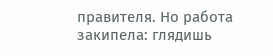правителя. Но работа закипела: глядишь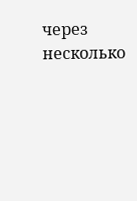через несколько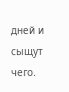дней и сыщут чего.